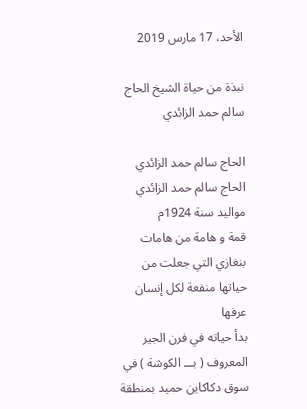الأحد، 17 مارس 2019

نبذة من حياة الشيخ الحاج سالم حمد الزائدي

الحاج سالم حمد الزائدي
الحاج سالم حمد الزائدي
مواليد سنة 1924م
قمة و هامة من هامات بنغازي التي جعلت من حياتها منفعة لكل إنسان عرفها
بدأ حياته في فرن الجير المعروف ( بـــ الكوشة ) في سوق دكاكاين حميد بمنطقة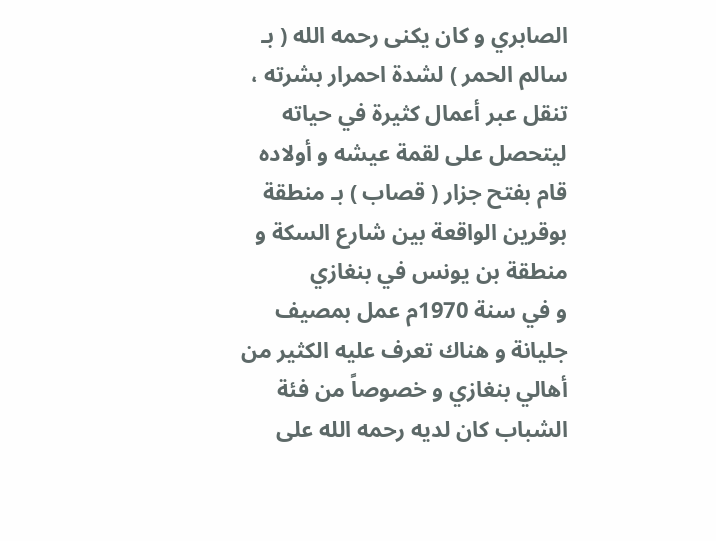الصابري و كان يكنى رحمه الله ( بـ سالم الحمر ) لشدة احمرار بشرته ، تنقل عبر أعمال كثيرة في حياته ليتحصل على لقمة عيشه و أولاده
قام بفتح جزار ( قصاب ) بـ منطقة بوقرين الواقعة بين شارع السكة و منطقة بن يونس في بنغازي
و في سنة 1970م عمل بمصيف جليانة و هناك تعرف عليه الكثير من أهالي بنغازي و خصوصاً من فئة الشباب كان لديه رحمه الله على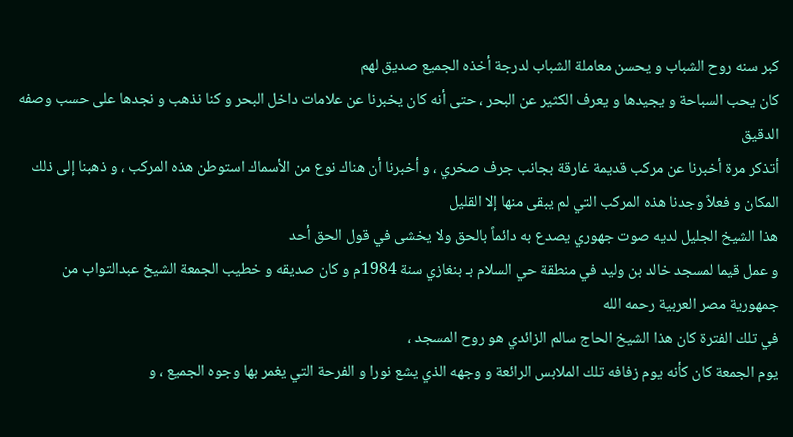كبر سنه روح الشباب و يحسن معاملة الشباب لدرجة أخذه الجميع صديق لهم
كان يحب السباحة و يجيدها و يعرف الكثير عن البحر ، حتى أنه كان يخبرنا عن علامات داخل البحر و كنا نذهب و نجدها على حسب وصفه الدقيق
أتذكر مرة أخبرنا عن مركب قديمة غارقة بجانب جرف صخري ، و أخبرنا أن هناك نوع من الأسماك استوطن هذه المركب ، و ذهبنا إلى ذلك المكان و فعلاً وجدنا هذه المركب التي لم يبقى منها إلا القليل
هذا الشيخ الجليل لديه صوت جهوري يصدع به دائماً بالحق ولا يخشى في قول الحق أحد
و عمل قيما لمسجد خالد بن وليد في منطقة حي السلام بـ بنغازي سنة 1984م و كان صديقه و خطيب الجمعة الشيخ عبدالتواب من جمهورية مصر العربية رحمه الله
في تلك الفترة كان هذا الشيخ الحاج سالم الزائدي هو روح المسجد ،
يوم الجمعة كان كأنه يوم زفافه تلك الملابس الرائعة و وجهه الذي يشع نورا و الفرحة التي يغمر بها وجوه الجميع ، و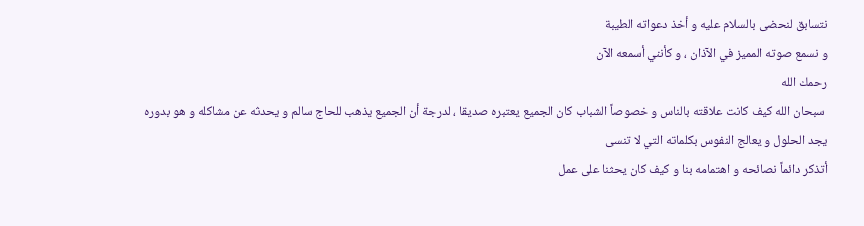نتسابق لنحضى بالسلام عليه و أخذ دعواته الطيبة
و نسمع صوته المميز في الآذان ، و كأنني أسمعه الآن
رحمك الله
 سبحان الله كيف كانت علاقته بالناس و خصوصاً الشباب كان الجميع يعتبره صديقا ، لدرجة أن الجميع يذهب للحاج سالم و يحدثه عن مشاكله و هو بدوره يجد الحلول و يعالج النفوس بكلماته التي لا تنسى
أتذكر دائماً نصائحه و اهتمامه بنا و كيف كان يحثنا على عمل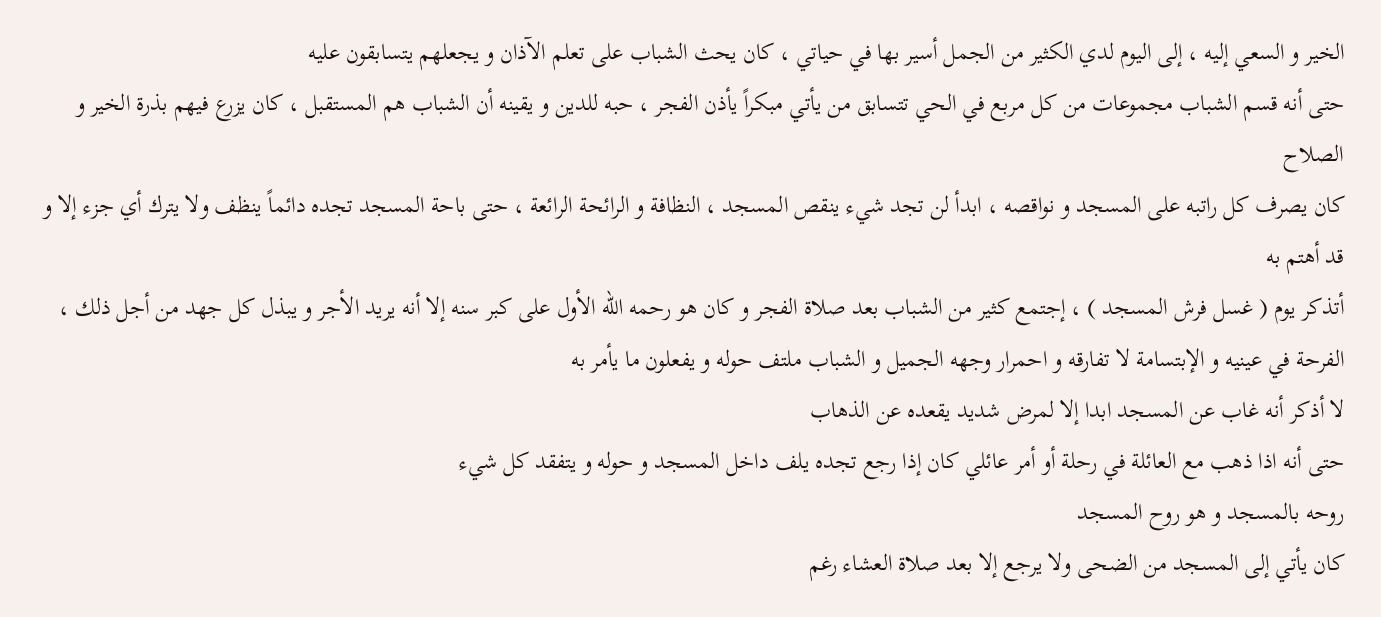الخير و السعي إليه ، إلى اليوم لدي الكثير من الجمل أسير بها في حياتي ، كان يحث الشباب على تعلم الآذان و يجعلهم يتسابقون عليه
حتى أنه قسم الشباب مجموعات من كل مربع في الحي تتسابق من يأتي مبكراً يأذن الفجر ، حبه للدين و يقينه أن الشباب هم المستقبل ، كان يزرع فيهم بذرة الخير و الصلاح
كان يصرف كل راتبه على المسجد و نواقصه ، ابدأ لن تجد شيء ينقص المسجد ، النظافة و الرائحة الرائعة ، حتى باحة المسجد تجده دائماً ينظف ولا يترك أي جزء إلا و قد أهتم به
أتذكر يوم ( غسل فرش المسجد ) ، إجتمع كثير من الشباب بعد صلاة الفجر و كان هو رحمه الله الأول على كبر سنه إلا أنه يريد الأجر و يبذل كل جهد من أجل ذلك ، الفرحة في عينيه و الإبتسامة لا تفارقه و احمرار وجهه الجميل و الشباب ملتف حوله و يفعلون ما يأمر به
لا أذكر أنه غاب عن المسجد ابدا إلا لمرض شديد يقعده عن الذهاب
حتى أنه اذا ذهب مع العائلة في رحلة أو أمر عائلي كان إذا رجع تجده يلف داخل المسجد و حوله و يتفقد كل شيء
روحه بالمسجد و هو روح المسجد
كان يأتي إلى المسجد من الضحى ولا يرجع إلا بعد صلاة العشاء رغم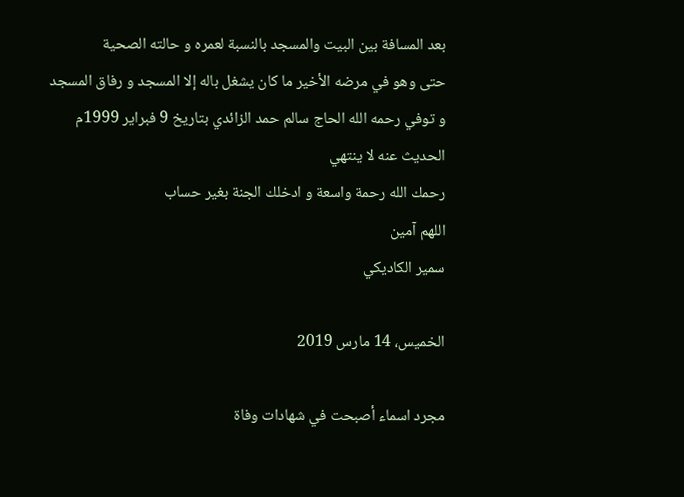بعد المسافة بين البيت والمسجد بالنسبة لعمره و حالته الصحية
حتى وهو في مرضه الأخير ما كان يشغل باله إلا المسجد و رفاق المسجد
و توفي رحمه الله الحاج سالم حمد الزائدي بتاريخ 9 فبراير 1999م
الحديث عنه لا ينتهي
رحمك الله رحمة واسعة و ادخلك الجنة بغير حساب
اللهم آمين
سمير الكاديكي

الخميس، 14 مارس 2019

مجرد اسماء أصبحت في شهادات وفاة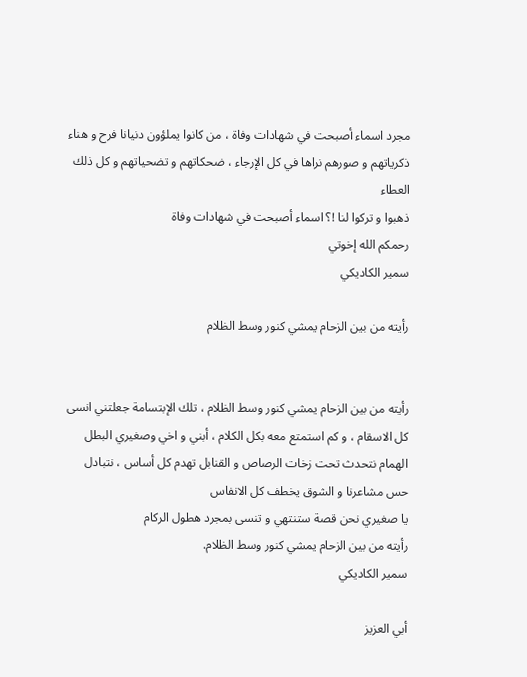مجرد اسماء أصبحت في شهادات وفاة ، من كانوا يملؤون دنيانا فرح و هناء
ذكرياتهم و صورهم نراها في كل الإرجاء ، ضحكاتهم و تضحياتهم و كل ذلك العطاء
ذهبوا و تركوا لنا !؟ اسماء أصبحت في شهادات وفاة
رحمكم الله إخوتي
سمير الكاديكي

رأيته من بين الزحام يمشي كنور وسط الظلام


رأيته من بين الزحام يمشي كنور وسط الظلام ، تلك الإبتسامة جعلتني انسى كل الاسقام ، و كم استمتع معه بكل الكلام ، أبني و اخي وصغيري البطل الهمام نتحدث تحت زخات الرصاص و القنابل تهدم كل أساس ، نتبادل حس مشاعرنا و الشوق يخطف كل الانفاس
يا صغيري نحن قصة ستنتهي و تنسى بمجرد هطول الركام
رأيته من بين الزحام يمشي كنور وسط الظلام.
سمير الكاديكي

أبي العزيز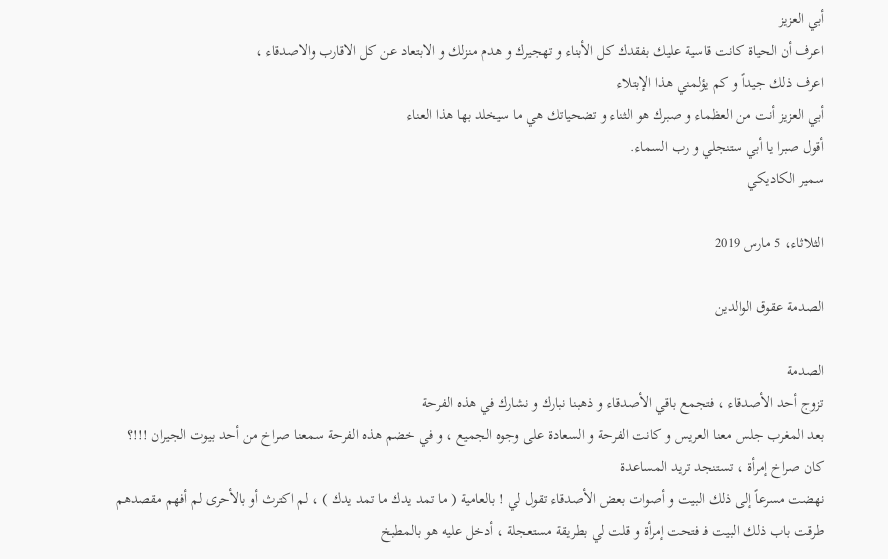أبي العزيز
اعرف أن الحياة كانت قاسية عليك بفقدك كل الأبناء و تهجيرك و هدم منزلك و الابتعاد عن كل الاقارب والاصدقاء ،
اعرف ذلك جيداً و كم يؤلمني هذا الإبتلاء
أبي العزيز أنت من العظماء و صبرك هو الثناء و تضحياتك هي ما سيخلد بها هذا العناء
أقول صبرا يا أبي ستنجلي و رب السماء.
سمير الكاديكي

الثلاثاء، 5 مارس 2019

الصدمة عقوق الوالدين

الصدمة
تزوج أحد الأصدقاء ، فتجمع باقي الأصدقاء و ذهبنا نبارك و نشارك في هذه الفرحة
بعد المغرب جلس معنا العريس و كانت الفرحة و السعادة على وجوه الجميع ، و في خضم هذه الفرحة سمعنا صراخ من أحد بيوت الجيران !!!؟
كان صراخ إمرأة ، تستنجد تريد المساعدة
نهضت مسرعاً إلى ذلك البيت و أصوات بعض الأصدقاء تقول لي ! بالعامية ( ما تمد يدك ما تمد يدك ) ، لم اكترث أو بالأحرى لم أفهم مقصدهم
طرقت باب ذلك البيت فـ فتحت إمرأة و قلت لي بطريقة مستعجلة ، أدخل عليه هو بالمطبخ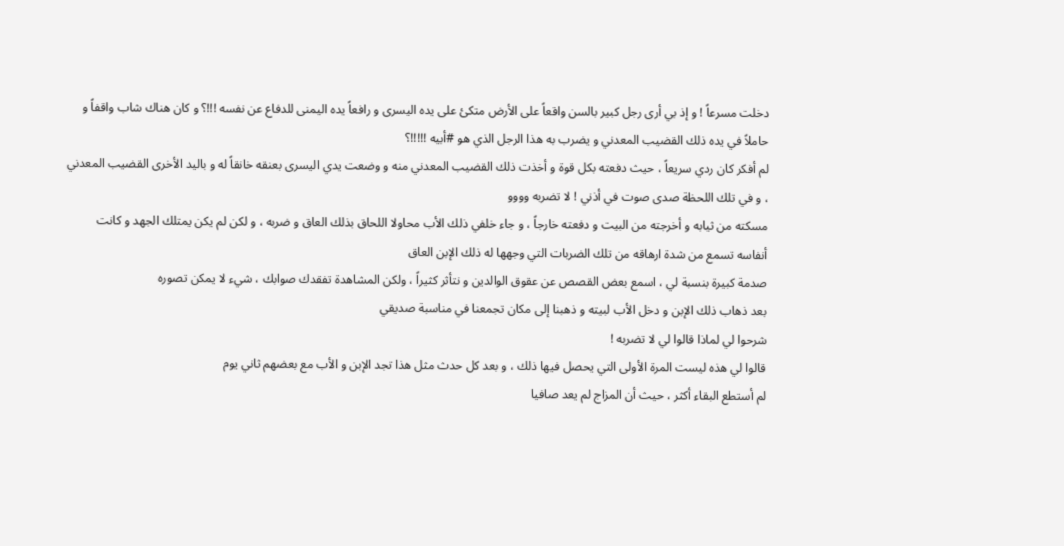دخلت مسرعاً ! و إذ بي أرى رجل كبير بالسن واقعاً على الأرض متكئ على يده اليسرى و رافعاً يده اليمنى للدفاع عن نفسه !!!؟ و كان هناك شاب واقفاً و حاملاً في يده ذلك القضيب المعدني و يضرب به هذا الرجل الذي هو #أبيه !!!!!؟
لم أفكر كان ردي سريعاً ، حيث دفعته بكل قوة و أخذت ذلك القضيب المعدني منه و وضعت يدي اليسرى بعنقه خانقاً له و باليد الأخرى القضيب المعدني ، و في تلك اللحظة صدى صوت في أذني ! لا تضربه وووو
مسكته من ثيابه و أخرجته من البيت و دفعته خارجاً ، و جاء خلفي ذلك الأب محاولا اللحاق بذلك العاق و ضربه ، و لكن لم يكن يمتلك الجهد و كانت أنفاسه تسمع من شدة ارهاقه من تلك الضربات التي وجهها له ذلك الإبن العاق
صدمة كبيرة بنسبة لي ، اسمع بعض القصص عن عقوق الوالدين و نتأثر كثيراً ، ولكن المشاهدة تفقدك صوابك ، شيء لا يمكن تصوره
بعد ذهاب ذلك الإبن و دخل الأب لبيته و ذهبنا إلى مكان تجمعنا في مناسبة صديقي
شرحوا لي لماذا قالوا لي لا تضربه !
قالوا لي هذه ليست المرة الأولى التي يحصل فيها ذلك ، و بعد كل حدث مثل هذا تجد الإبن و الأب مع بعضهم ثاني يوم
لم أستطع البقاء أكثر ، حيث أن المزاج لم يعد صافيا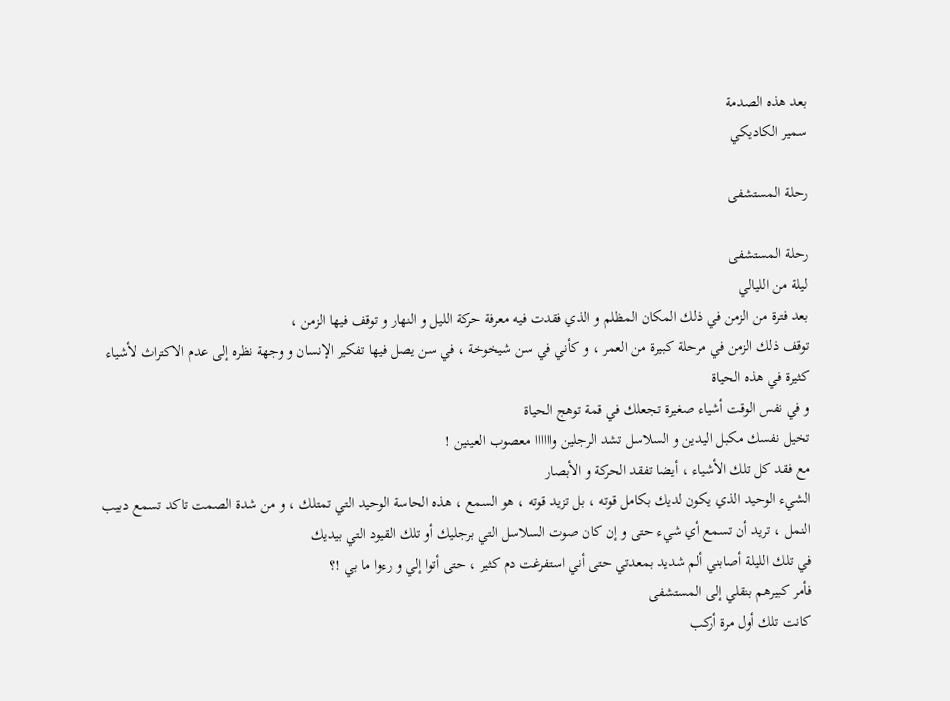بعد هذه الصدمة
سمير الكاديكي

رحلة المستشفى

رحلة المستشفى
ليلة من الليالي
بعد فترة من الزمن في ذلك المكان المظلم و الذي فقدت فيه معرفة حركة الليل و النهار و توقف فيها الزمن ،
توقف ذلك الزمن في مرحلة كبيرة من العمر ، و كأني في سن شيخوخة ، في سن يصل فيها تفكير الإنسان و وجهة نظره إلى عدم الاكتراث لأشياء كثيرة في هذه الحياة
و في نفس الوقت أشياء صغيرة تجعلك في قمة توهج الحياة
تخيل نفسك مكبل اليدين و السلاسل تشد الرجلين واااااا معصوب العينين !
مع فقد كل تلك الأشياء ، أيضا تفقد الحركة و الأبصار
الشيء الوحيد الذي يكون لديك بكامل قوته ، بل تزيد قوته ، هو السمع ، هذه الحاسة الوحيد التي تمتلك ، و من شدة الصمت تاكد تسمع دبيب النمل ، تريد أن تسمع أي شيء حتى و إن كان صوت السلاسل التي برجليك أو تلك القيود التي بيديك
في تلك الليلة أصابني ألم شديد بمعدتي حتى أني استفرغت دم كثير ، حتى أتوا إلي و رءوا ما بي !؟
فأمر كبيرهم بنقلي إلى المستشفى
كانت تلك أول مرة أركب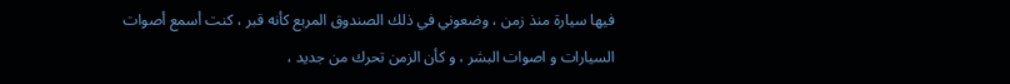فيها سيارة منذ زمن ، وضعوني في ذلك الصندوق المربع كأنه قبر ، كنت أسمع أصوات السيارات و اصوات البشر ، و كأن الزمن تحرك من جديد ،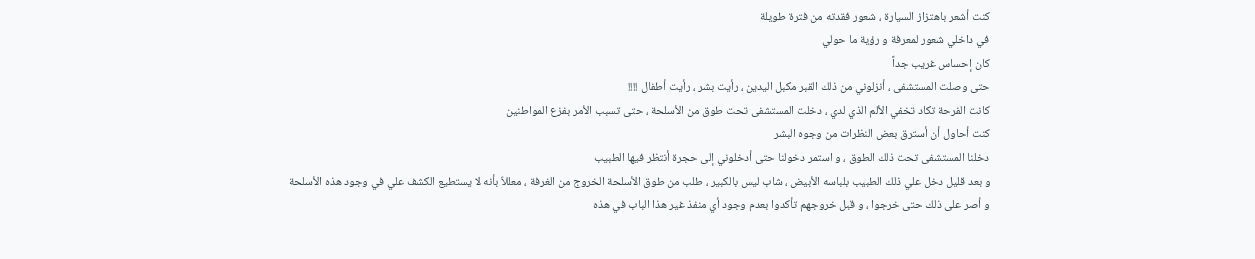كنت أشعر باهتزاز السيارة ، شعور فقدته من فترة طويلة
في داخلي شعور لمعرفة و رؤية ما حولي
كان إحساس غريب جداً
حتى وصلت المستشفى ، أنزلوني من ذلك القبر مكبل اليدين ، رأيت بشر ، رأيت أطفال !!!!
كانت الفرحة تكاد تخفي الألم الذي لدي ، دخلت المستشفى تحت طوق من الأسلحة ، حتى تسبب الأمر بفزع المواطنين
كنت أحاول أن أسترق بعض النظرات من وجوه البشر
دخلنا المستشفى تحت ذلك الطوق ، و استمر دخولنا حتى أدخلوني إلى حجرة أنتظر فيها الطبيب
و بعد قليل دخل علي ذلك الطبيب بلباسه الأبيض ، شاب ليس بالكبير ، طلب من طوق الأسلحة الخروج من الغرفة ، معللاّ بأنه لا يستطيع الكشف علي في وجود هذه الأسلحة
و أصر على ذلك حتى خرجوا ، و قبل خروجهم تأكدوا بعدم وجود أي منفذ غير هذا الباب في هذه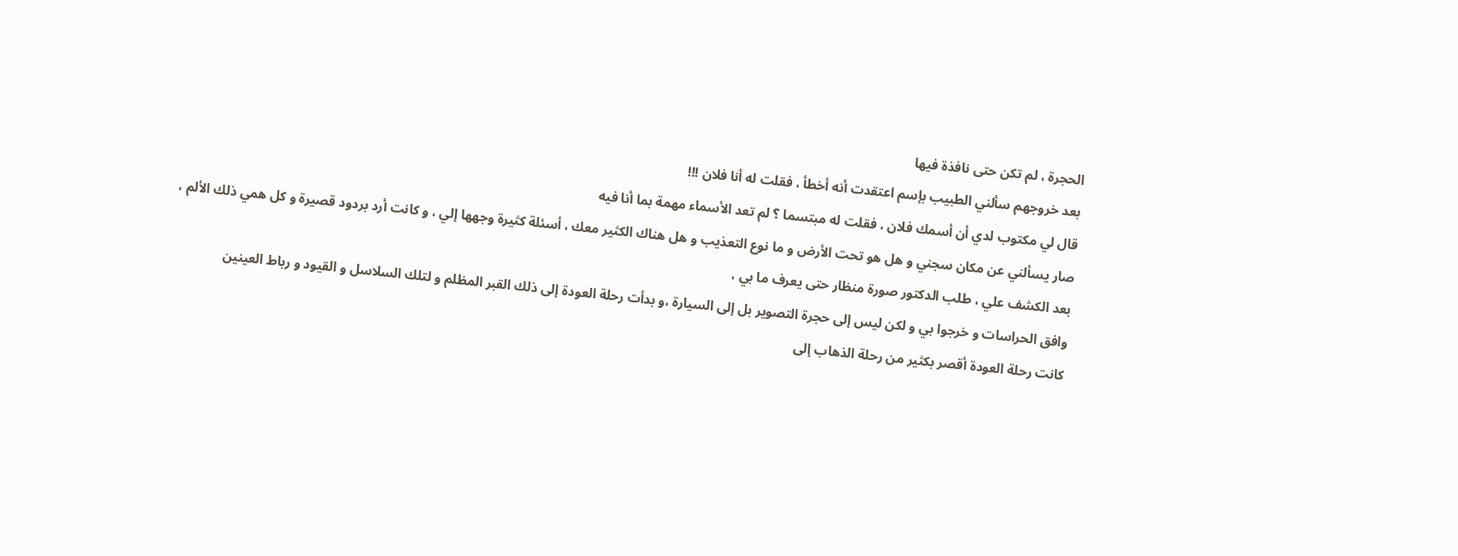الحجرة ، لم تكن حتى نافذة فيها
بعد خروجهم سألني الطبيب بإسم اعتقدت أنه أخطأ ، فقلت له أنا فلان !!!
قال لي مكتوب لدي أن أسمك فلان ، فقلت له مبتسما ؟ لم تعد الأسماء مهمة بما أنا فيه
صار يسألني عن مكان سجني و هل هو تحت الأرض و ما نوع التعذيب و هل هناك الكثير معك ، أسئلة كثيرة وجهها إلي ، و كانت أرد بردود قصيرة و كل همي ذلك الألم ،
بعد الكشف علي ، طلب الدكتور صورة منظار حتى يعرف ما بي ،
وافق الحراسات و خرجوا بي و لكن ليس إلى حجرة التصوير بل إلى السيارة ،و بدأت رحلة العودة إلى ذلك القبر المظلم و لتلك السلاسل و القيود و رباط العينين
كانت رحلة العودة أقصر بكثير من رحلة الذهاب إلى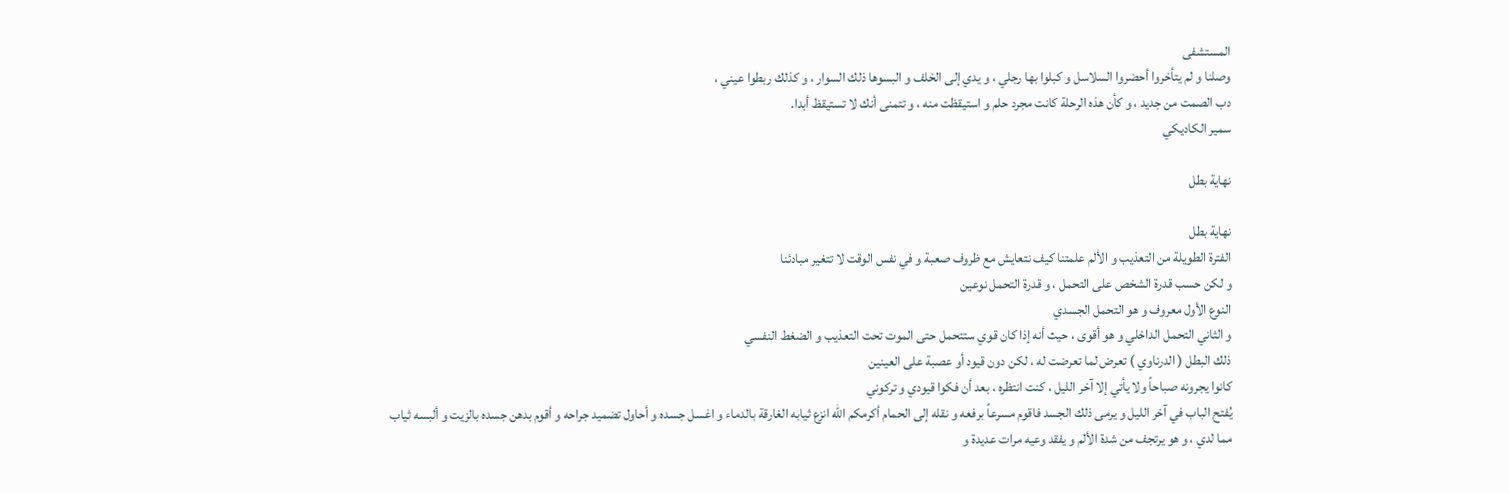المستشفى
وصلنا و لم يتأخروا أحضروا السلاسل و كبلوا بها رجلي ، و يدي إلى الخلف و البسوها ذلك السوار ، و كذلك ربطوا عيني ،
دب الصمت من جديد ، و كأن هذه الرحلة كانت مجرد حلم و استيقظت منه ، و تتمنى أنك لا تستيقظ أبدا.
سمير الكاديكي

نهاية بطل

نهاية بطل
الفترة الطويلة من التعذيب و الألم علمتنا كيف نتعايش مع ظروف صعبة و في نفس الوقت لا تتغير مبادئنا
و لكن حسب قدرة الشخص على التحمل ، و قدرة التحمل نوعين
النوع الأول معروف و هو التحمل الجسدي
و الثاني التحمل الداخلي و هو أقوى ، حيث أنه إذا كان قوي ستتحمل حتى الموت تحت التعذيب و الضغط النفسي
ذلك البطل ( الدرناوي ) تعرض لما تعرضت له ، لكن دون قيود أو عصبة على العينين
كانوا يجرونه صباحاً ولا يأتي إلا آخر الليل ، كنت انتظره ، بعد أن فكوا قيودي و تركوني
يُفتح الباب في آخر الليل و يرمى ذلك الجسد فاقوم مسرعاً برفعه و نقله إلى الحمام أكرمكم الله انزع ثيابه الغارقة بالدماء و اغسل جسده و أحاول تضميد جراحه و أقوم بدهن جسده بالزيت و ألبسه ثياب مما لدي ، و هو يرتجف من شدة الألم و يفقد وعيه مرات عديدة و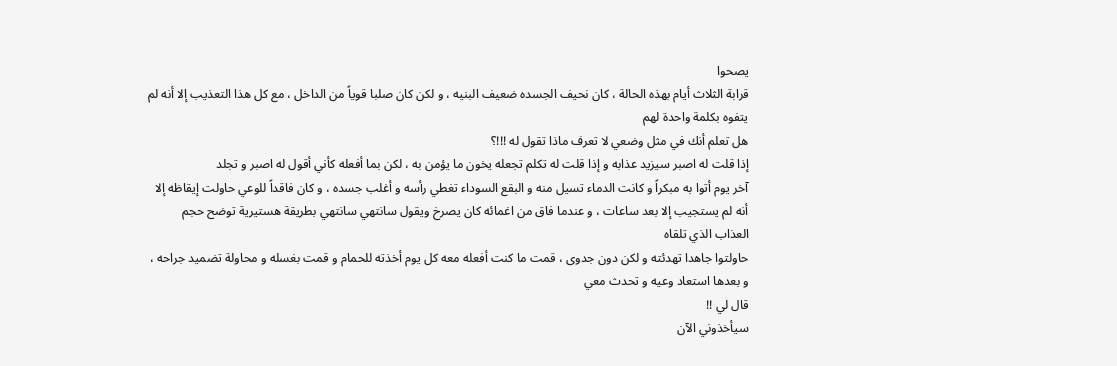يصحوا
قرابة الثلاث أيام بهذه الحالة ، كان نحيف الجسده ضعيف البنيه ، و لكن كان صلبا قوياً من الداخل ، مع كل هذا التعذيب إلا أنه لم يتفوه بكلمة واحدة لهم
هل تعلم أنك في مثل وضعي لا تعرف ماذا تقول له !!!؟
إذا قلت له اصبر سيزيد عذابه و إذا قلت له تكلم تجعله يخون ما يؤمن به ، لكن بما أفعله كأني أقول له اصبر و تجلد
آخر يوم أتوا به مبكراً و كانت الدماء تسيل منه و البقع السوداء تغطي رأسه و أغلب جسده ، و كان فاقداً للوعي حاولت إيقاظه إلا أنه لم يستجيب إلا بعد ساعات ، و عندما فاق من اغمائه كان يصرخ ويقول سانتهي سانتهي بطريقة هستيرية توضح حجم العذاب الذي تلقاه
حاولتوا جاهدا تهدئته و لكن دون جدوى ، قمت ما كنت أفعله معه كل يوم أخذته للحمام و قمت بغسله و محاولة تضميد جراحه ، و بعدها استعاد وعيه و تحدث معي
قال لي !!
سيأخذوني الآن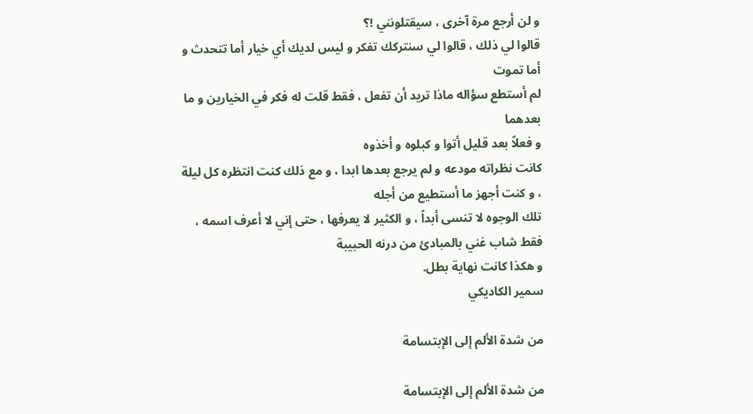و لن أرجع مرة آخرى ، سيقتلونني !؟
قالوا لي ذلك ، قالوا لي سنتركك تفكر و ليس لديك أي خيار أما تتحدث و أما تموت
لم أستطع سؤاله ماذا تريد أن تفعل ، فقط قلت له فكر في الخيارين و ما بعدهما
و فعلاً بعد قليل أتوا و كبلوه و أخذوه
كانت نظراته مودعه و لم يرجع بعدها ابدا ، و مع ذلك كنت انتظره كل ليلة ، و كنت أجهز ما أستطيع من أجله
تلك الوجوه لا تنسى أبداً ، و الكثير لا يعرفها ، حتى إني لا أعرف اسمه ، فقط شاب غني بالمبادئ من درنه الحبيبة
و هكذا كانت نهاية بطل.
سمير الكاديكي

من شدة الألم إلى الإبتسامة

من شدة الألم إلى الإبتسامة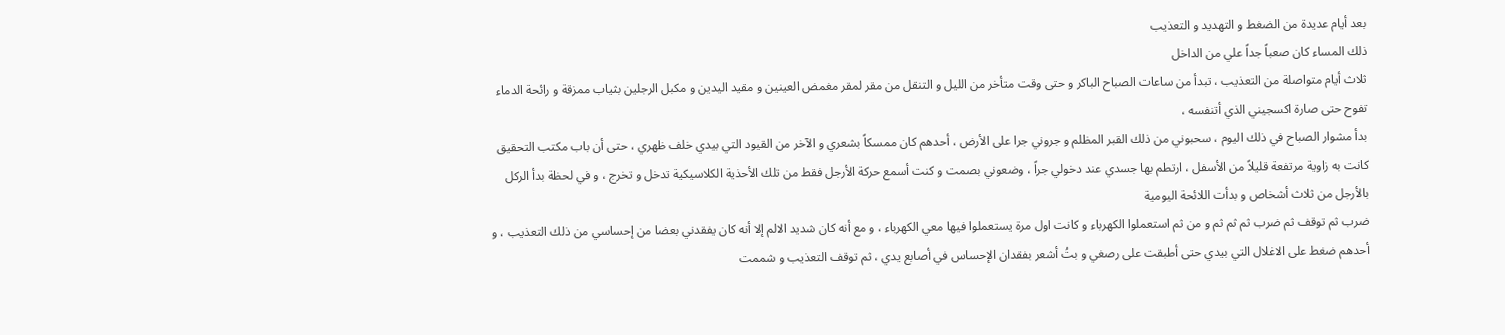بعد أيام عديدة من الضغط و التهديد و التعذيب
ذلك المساء كان صعباً جداً علي من الداخل
ثلاث أيام متواصلة من التعذيب ، تبدأ من ساعات الصباح الباكر و حتى وقت متأخر من الليل و التنقل من مقر لمقر مغمض العينين و مقيد اليدين و مكبل الرجلين بثياب ممزقة و رائحة الدماء تفوح حتى صارة اكسجيني الذي أتنفسه ،
بدأ مشوار الصباح في ذلك اليوم ، سحبوني من ذلك القبر المظلم و جروني جرا على الأرض ، أحدهم كان ممسكاً بشعري و الآخر من القيود التي بيدي خلف ظهري ، حتى أن باب مكتب التحقيق كانت به زاوية مرتفعة قليلاً من الأسفل ، ارتطم بها جسدي عند دخولي جراً ، وضعوني بصمت و كنت أسمع حركة الأرجل فقط من تلك الأحذية الكلاسيكية تدخل و تخرج ، و في لحظة بدأ الركل بالأرجل من ثلاث أشخاص و بدأت اللائحة اليومية
ضرب ثم توقف ثم ضرب ثم ثم ثم و من ثم استعملوا الكهرباء و كانت اول مرة يستعملوا فيها معي الكهرباء ، و مع أنه كان شديد الالم إلا أنه كان يفقدني بعضا من إحساسي من ذلك التعذيب ، و أحدهم ضغط على الاغلال التي بيدي حتى أطبقت على رصغي و بتُ أشعر بفقدان الإحساس في أصابع يدي ، ثم توقف التعذيب و شممت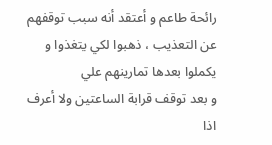رائحة طاعم و أعتقد أنه سبب توقفهم عن التعذيب ، ذهبوا لكي يتغذوا و يكملوا بعدها تمارينهم علي
و بعد توقف قرابة الساعتين ولا أعرف اذا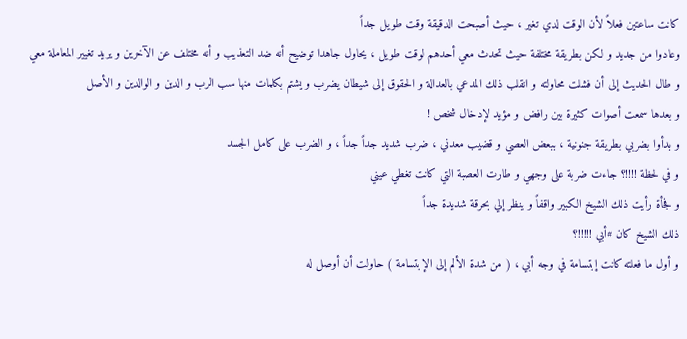كانت ساعتين فعلاً لأن الوقت لدي تغير ، حيث أصبحت الدقيقة وقت طويل جداً
وعادوا من جديد و لكن بطريقة مختلفة حيث تحدث معي أحدهم لوقت طويل ، يحاول جاهدا توضيح أنه ضد التعذيب و أنه مختلف عن الآخرين و يريد تغيير المعاملة معي
و طال الحديث إلى أن فشلت محاولته و انقلب ذلك المدعي بالعدالة و الحقوق إلى شيطان يضرب و يشتم بكلمات منها سب الرب و الدين و الوالدين و الأصل
و بعدها سمعت أصوات كثيرة بين رافض و مؤيد لإدخال شخص !
و بدأوا بضربي بطريقة جنونية ، ببعض العصي و قضيب معدني ، ضرب شديد جداً جداً ، و الضرب على كامل الجسد
و في لحظة !!!!؟ جاءت ضربة على وجهي و طارت العصبة التي كانت تغطي عيني
و فجأة رأيت ذلك الشيخ الكبير واقفاً و ينظر إلي بحرقة شديدة جداً
ذلك الشيخ كان #أبي !!!!!؟
و أول ما فعلته كانت إبتسامة في وجه أبي ، ( من شدة الألم إلى الإبتسامة ) حاولت أن أوصل له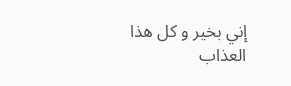إني بخير و كل هذا العذاب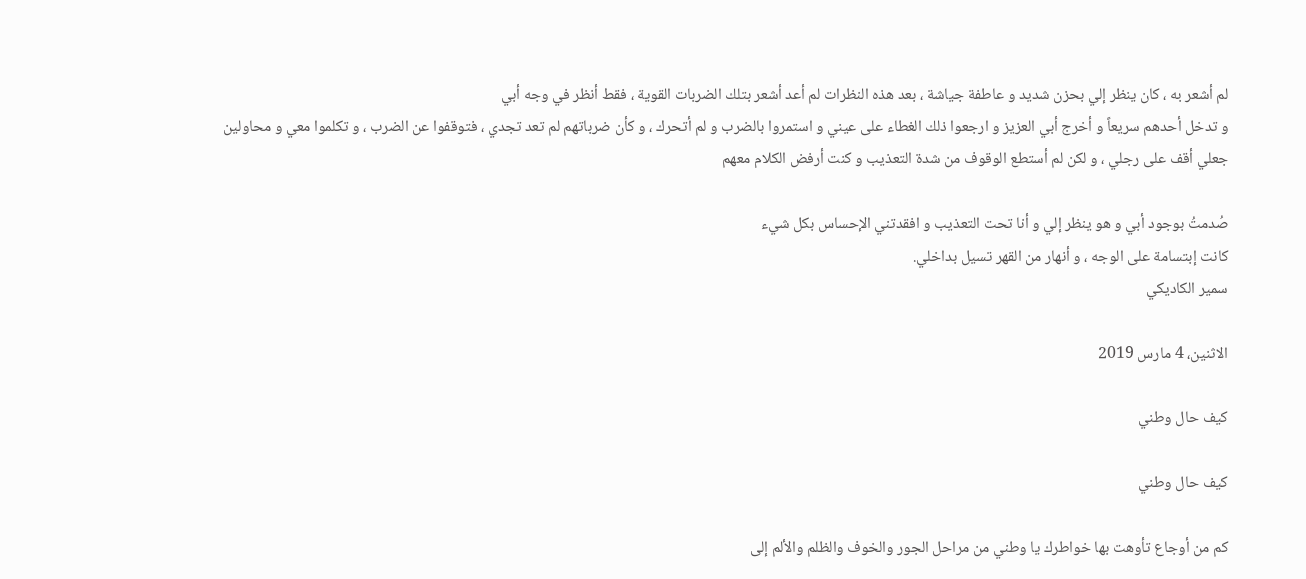لم أشعر به ، كان ينظر إلي بحزن شديد و عاطفة جياشة ، بعد هذه النظرات لم أعد أشعر بتلك الضربات القوية ، فقط أنظر في وجه أبي
و تدخل أحدهم سريعاً و أخرج أبي العزيز و ارجعوا ذلك الغطاء على عيني و استمروا بالضرب و لم أتحرك ، و كأن ضرباتهم لم تعد تجدي ، فتوقفوا عن الضرب ، و تكلموا معي و محاولين جعلي أقف على رجلي ، و لكن لم أستطع الوقوف من شدة التعذيب و كنت أرفض الكلام معهم

صُدمتُ بوجود أبي و هو ينظر إلي و أنا تحت التعذيب و افقدتني الإحساس بكل شيء
كانت إبتسامة على الوجه ، و أنهار من القهر تسيل بداخلي.
سمير الكاديكي

الاثنين، 4 مارس 2019

كيف حال وطني

كيف حال وطني

كم من أوجاع تأوهت بها خواطرك يا وطني من مراحل الجور والخوف والظلم والألم إلى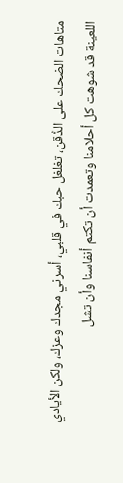متاهات الضحك على الذُقن، تغلغل حبك في قلبي، أسرني مجدك وعزك، ولكن الأيادي اللعينة قد شوهت كل أحلامنا وتعمدت أن تكتم أنفاسنا وأن تشل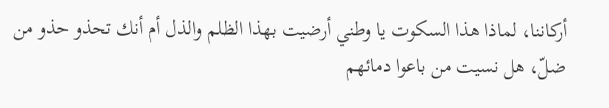أركاننا، لماذا هذا السكوت يا وطني أرضيت بهذا الظلم والذل أم أنك تحذو حذو من ضلّ، هل نسيت من باعوا دمائهم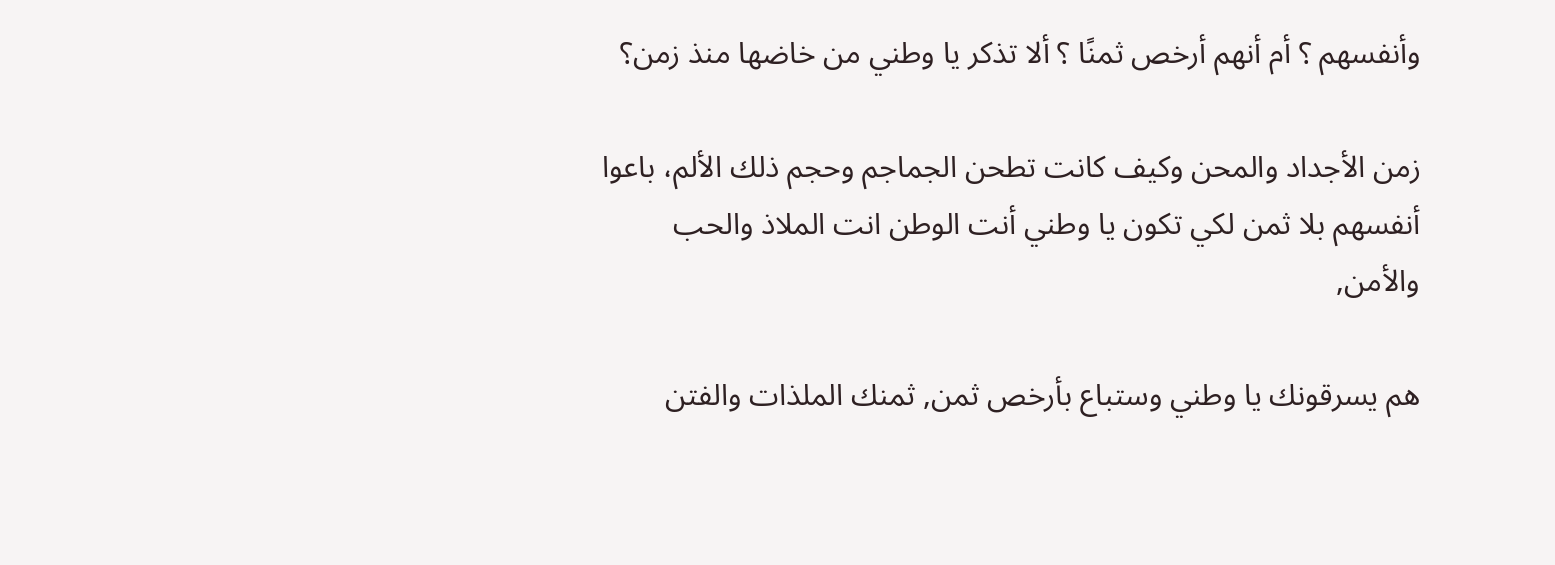وأنفسهم ؟ أم أنهم أرخص ثمنًا ؟ ألا تذكر يا وطني من خاضها منذ زمن؟

زمن الأجداد والمحن وكيف كانت تطحن الجماجم وحجم ذلك الألم، باعوا أنفسهم بلا ثمن لكي تكون يا وطني أنت الوطن انت الملاذ والحب والأمن,

هم يسرقونك يا وطني وستباع بأرخص ثمن, ثمنك الملذات والفتن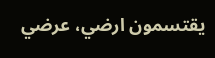يقتسمون ارضي، عرضي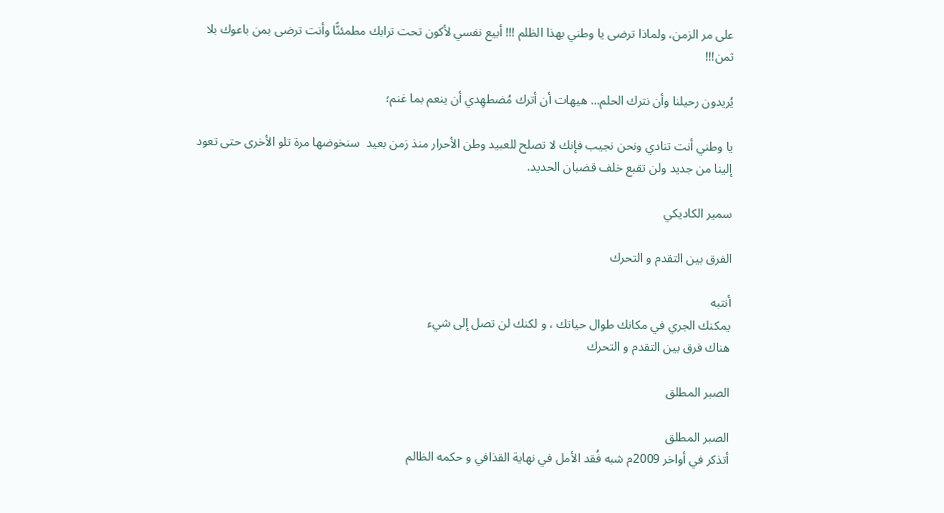على مر الزمن، ولماذا ترضى يا وطني بهذا الظلم !!! أبيع نفسي لأكون تحت ترابك مطمئنًّا وأنت ترضى بمن باعوك بلا ثمن!!!

يُريدون رحيلنا وأن نترك الحلم... هيهات أن أترك مُضطهِدي أن ينعم بما غنم؛

يا وطني أنت تنادي ونحن نجيب فإنك لا تصلح للعبيد وطن الأحرار منذ زمن بعيد  سنخوضها مرة تلو الأخرى حتى تعود إلينا من جديد ولن تقبع خلف قضبان الحديد.

سمير الكاديكي

الفرق بين التقدم و التحرك

أنتبه
يمكنك الجري في مكانك طوال حياتك ، و لكنك لن تصل إلى شيء
هناك فرق بين التقدم و التحرك

الصبر المطلق

الصبر المطلق
أتذكر في أواخر 2009م شبه فُقد الأمل في نهاية القذافي و حكمه الظالم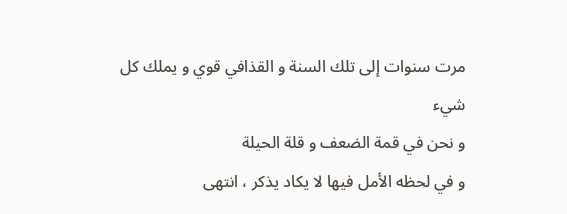مرت سنوات إلى تلك السنة و القذافي قوي و يملك كل شيء
و نحن في قمة الضعف و قلة الحيلة
و في لحظه الأمل فيها لا يكاد يذكر ، انتهى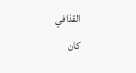القذافي
كان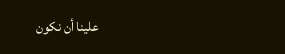علينا أن نكون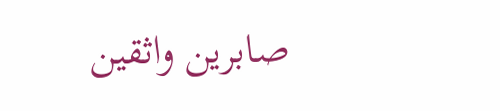صابرين واثقين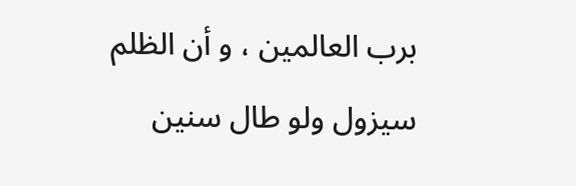برب العالمين ، و أن الظلم سيزول ولو طال سنين